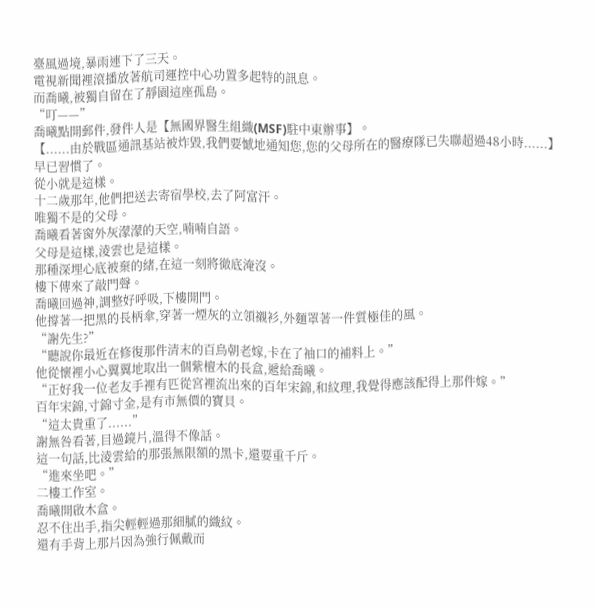臺風過境,暴雨連下了三天。
電視新聞裡滾播放著航司運控中心功置多起特的訊息。
而喬曦,被獨自留在了靜園這座孤島。
“叮——”
喬曦點開郵件,發件人是【無國界醫生組織(MSF)駐中東辦事】。
【......由於戰區通訊基站被炸毀,我們要憾地通知您,您的父母所在的醫療隊已失聯超過48小時......】
早已習慣了。
從小就是這樣。
十二歲那年,他們把送去寄宿學校,去了阿富汗。
唯獨不是的父母。
喬曦看著窗外灰濛濛的天空,喃喃自語。
父母是這樣,淩雲也是這樣。
那種深埋心底被棄的緒,在這一刻將徹底淹沒。
樓下傳來了敲門聲。
喬曦回過神,調整好呼吸,下樓開門。
他撐著一把黑的長柄傘,穿著一煙灰的立領襯衫,外麵罩著一件質極佳的風。
“謝先生?”
“聽說你最近在修復那件清末的百鳥朝老嫁,卡在了袖口的補料上。”
他從懷裡小心翼翼地取出一個紫檀木的長盒,遞給喬曦。
“正好我一位老友手裡有匹從宮裡流出來的百年宋錦,和紋理,我覺得應該配得上那件嫁。”
百年宋錦,寸錦寸金,是有市無價的寶貝。
“這太貴重了......”
謝無咎看著,目過鏡片,溫得不像話。
這一句話,比淩雲給的那張無限額的黑卡,還要重千斤。
“進來坐吧。”
二樓工作室。
喬曦開啟木盒。
忍不住出手,指尖輕輕過那細膩的織紋。
還有手背上那片因為強行佩戴而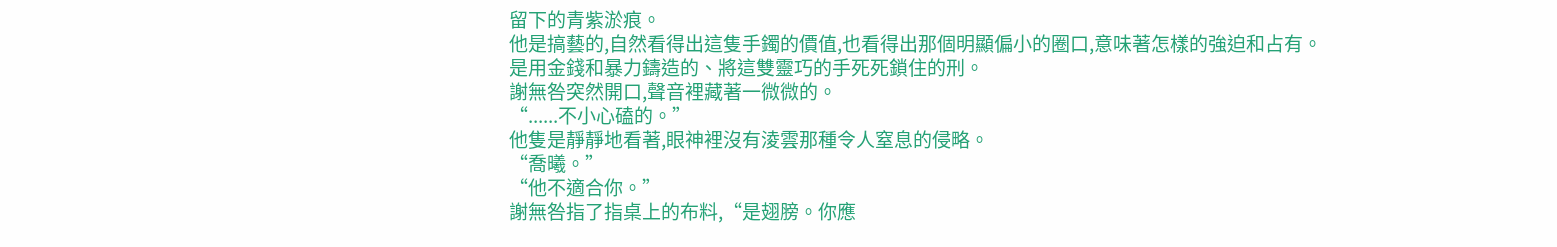留下的青紫淤痕。
他是搞藝的,自然看得出這隻手鐲的價值,也看得出那個明顯偏小的圈口,意味著怎樣的強迫和占有。
是用金錢和暴力鑄造的、將這雙靈巧的手死死鎖住的刑。
謝無咎突然開口,聲音裡藏著一微微的。
“......不小心磕的。”
他隻是靜靜地看著,眼神裡沒有淩雲那種令人窒息的侵略。
“喬曦。”
“他不適合你。”
謝無咎指了指桌上的布料,“是翅膀。你應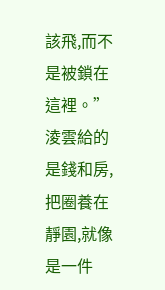該飛,而不是被鎖在這裡。”
淩雲給的是錢和房,把圈養在靜園,就像是一件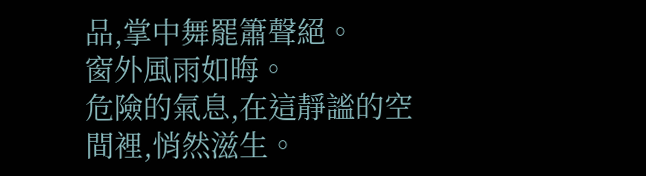品,掌中舞罷簫聲絕。
窗外風雨如晦。
危險的氣息,在這靜謐的空間裡,悄然滋生。